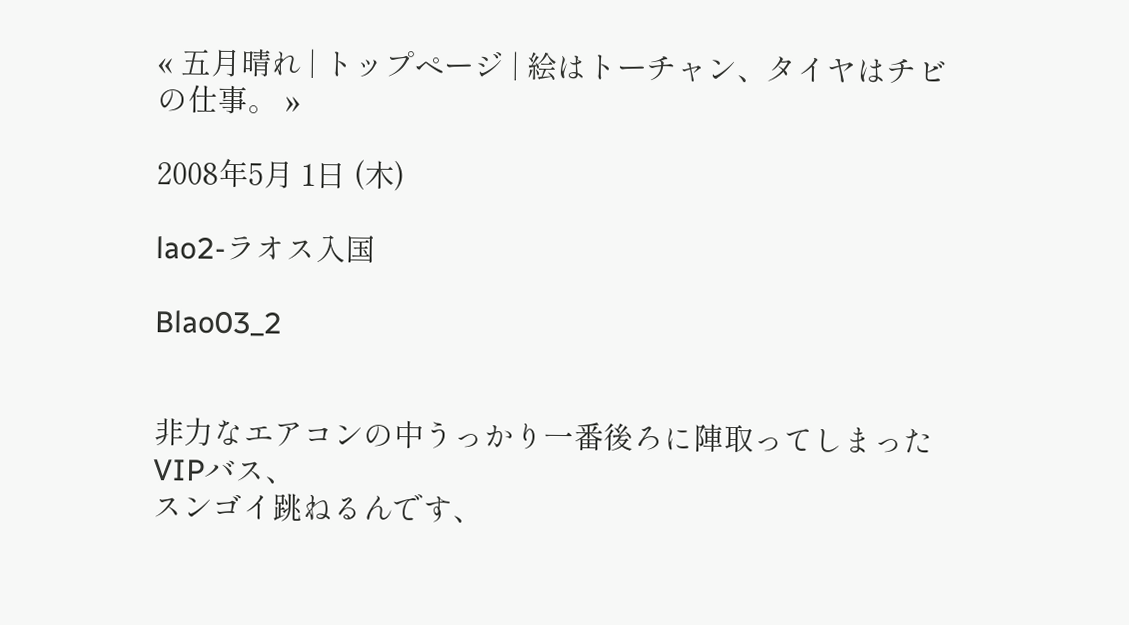« 五月晴れ | トップページ | 絵はトーチャン、タイヤはチビの仕事。 »

2008年5月 1日 (木)

lao2-ラオス入国

Blao03_2


非力なエアコンの中うっかり一番後ろに陣取ってしまったVIPバス、
スンゴイ跳ねるんです、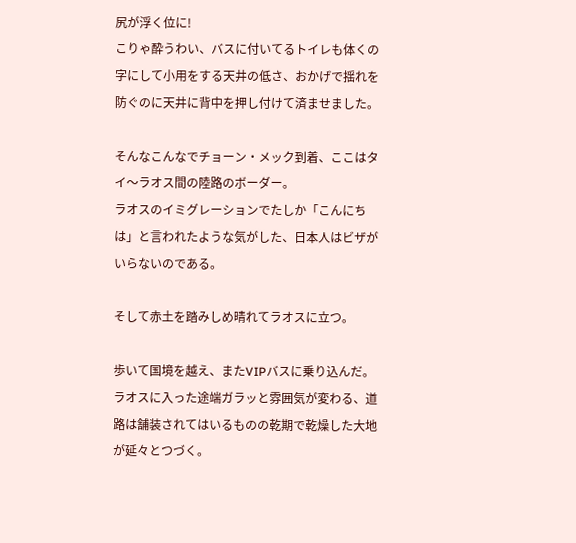尻が浮く位に!
こりゃ酔うわい、バスに付いてるトイレも体くの字にして小用をする天井の低さ、おかげで揺れを防ぐのに天井に背中を押し付けて済ませました。

そんなこんなでチョーン・メック到着、ここはタイ〜ラオス間の陸路のボーダー。
ラオスのイミグレーションでたしか「こんにちは」と言われたような気がした、日本人はビザがいらないのである。

そして赤土を踏みしめ晴れてラオスに立つ。

歩いて国境を越え、またVIPバスに乗り込んだ。
ラオスに入った途端ガラッと雰囲気が変わる、道路は舗装されてはいるものの乾期で乾燥した大地が延々とつづく。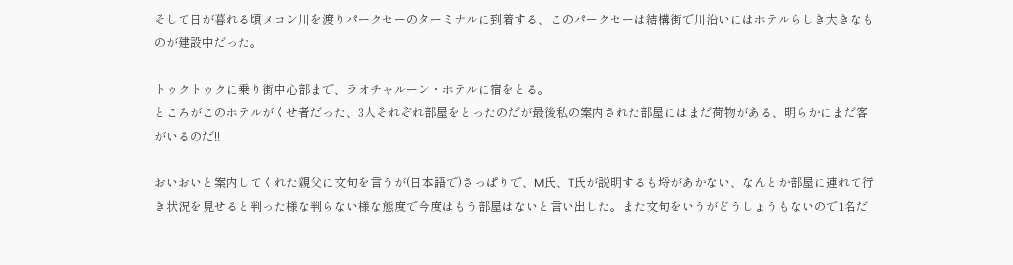そして日が暮れる頃メコン川を渡りパークセーのターミナルに到着する、このパークセーは結構街で川沿いにはホテルらしき大きなものが建設中だった。

トゥクトゥクに乗り街中心部まで、ラオチャルーン・ホテルに宿をとる。
ところがこのホテルがくせ者だった、3人それぞれ部屋をとったのだが最後私の案内された部屋にはまだ荷物がある、明らかにまだ客がいるのだ!!

おいおいと案内してくれた親父に文句を言うが(日本語で)さっぱりで、M氏、T氏が説明するも埒があかない、なんとか部屋に連れて行き状況を見せると判った様な判らない様な態度で今度はもう部屋はないと言い出した。また文句をいうがどうしょうもないので1名だ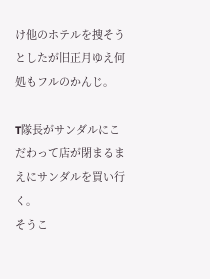け他のホテルを捜そうとしたが旧正月ゆえ何処もフルのかんじ。

T隊長がサンダルにこだわって店が閉まるまえにサンダルを買い行く。
そうこ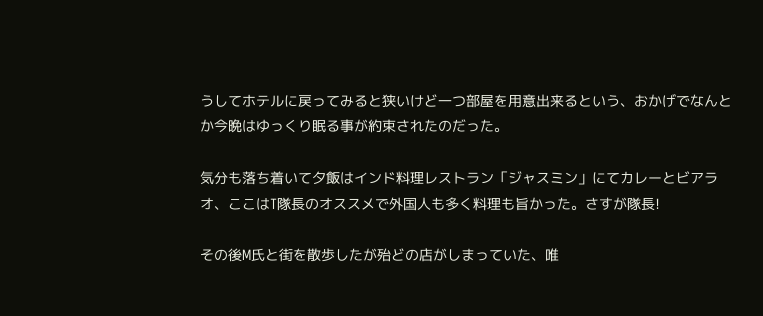うしてホテルに戻ってみると狭いけど一つ部屋を用意出来るという、おかげでなんとか今晩はゆっくり眠る事が約束されたのだった。

気分も落ち着いて夕飯はインド料理レストラン「ジャスミン」にてカレーとビアラオ、ここはT隊長のオススメで外国人も多く料理も旨かった。さすが隊長!

その後M氏と街を散歩したが殆どの店がしまっていた、唯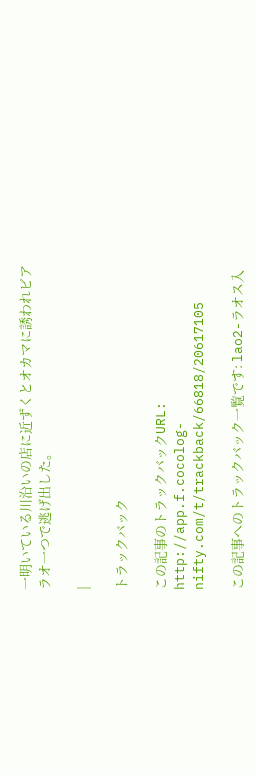一明いている川沿いの店に近ずくとオカマに誘われビアラオ一つで逃げ出した。

|

トラックバック

この記事のトラックバックURL:
http://app.f.cocolog-nifty.com/t/trackback/66818/20617105

この記事へのトラックバック一覧です: lao2-ラオス入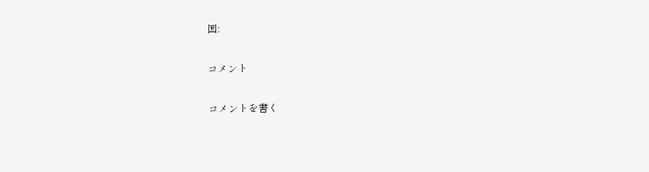国:

コメント

コメントを書く